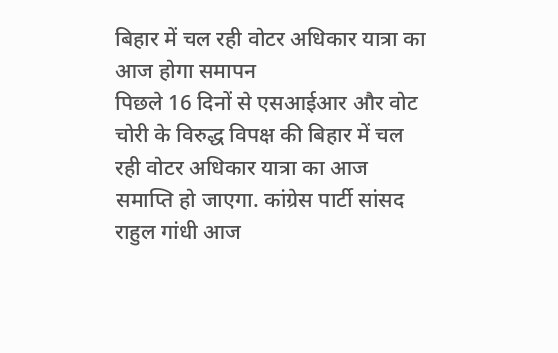बिहार में चल रही वोटर अधिकार यात्रा का आज होगा समापन
पिछले 16 दिनों से एसआईआर और वोट चोरी के विरुद्ध विपक्ष की बिहार में चल रही वोटर अधिकार यात्रा का आज समाप्ति हो जाएगा. कांग्रेस पार्टी सांसद राहुल गांधी आज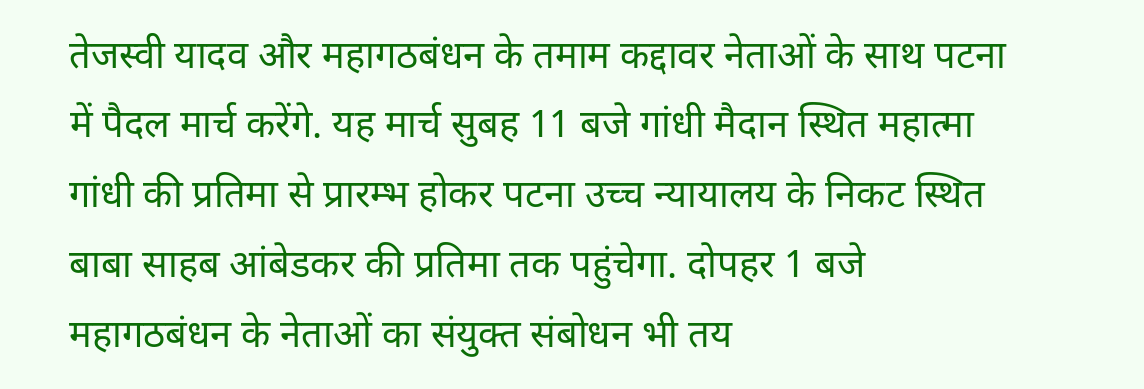तेजस्वी यादव और महागठबंधन के तमाम कद्दावर नेताओं के साथ पटना में पैदल मार्च करेंगे. यह मार्च सुबह 11 बजे गांधी मैदान स्थित महात्मा गांधी की प्रतिमा से प्रारम्भ होकर पटना उच्च न्यायालय के निकट स्थित बाबा साहब आंबेडकर की प्रतिमा तक पहुंचेगा. दोपहर 1 बजे महागठबंधन के नेताओं का संयुक्त संबोधन भी तय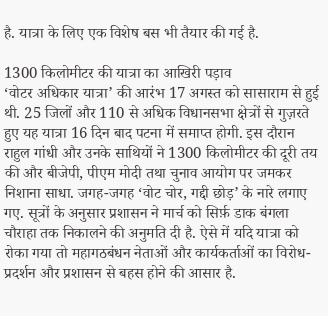है. यात्रा के लिए एक विशेष बस भी तैयार की गई है.

1300 किलोमीटर की यात्रा का आखिरी पड़ाव
‘वोटर अधिकार यात्रा’ की आरंभ 17 अगस्त को सासाराम से हुई थी. 25 जिलों और 110 से अधिक विधानसभा क्षेत्रों से गुज़रते हुए यह यात्रा 16 दिन बाद पटना में समाप्त होगी. इस दौरान राहुल गांधी और उनके साथियों ने 1300 किलोमीटर की दूरी तय की और बीजेपी, पीएम मोदी तथा चुनाव आयोग पर जमकर निशाना साधा. जगह-जगह ‘वोट चोर, गद्दी छोड़’ के नारे लगाए गए. सूत्रों के अनुसार प्रशासन ने मार्च को सिर्फ़ डाक बंगला चौराहा तक निकालने की अनुमति दी है. ऐसे में यदि यात्रा को रोका गया तो महागठबंधन नेताओं और कार्यकर्ताओं का विरोध-प्रदर्शन और प्रशासन से बहस होने की आसार है.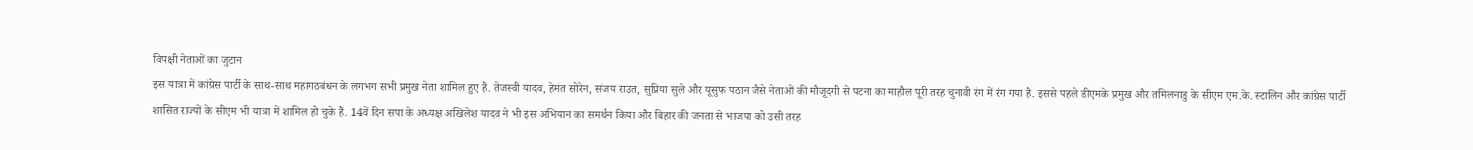विपक्षी नेताओं का जुटान
इस यात्रा में कांग्रेस पार्टी के साथ-साथ महागठबंधन के लगभग सभी प्रमुख नेता शामिल हुए हैं. तेजस्वी यादव, हेमंत सोरेन, संजय राउत, सुप्रिया सुले और यूसुफ पठान जैसे नेताओं की मौजूदगी से पटना का माहौल पूरी तरह चुनावी रंग में रंग गया है. इससे पहले डीएमके प्रमुख और तमिलनाडु के सीएम एम.के. स्टालिन और कांग्रेस पार्टी शासित राज्यों के सीएम भी यात्रा में शामिल हो चुके हैं. 14वें दिन सपा के अध्यक्ष अखिलेश यादव ने भी इस अभियान का समर्थन किया और बिहार की जनता से भाजपा को उसी तरह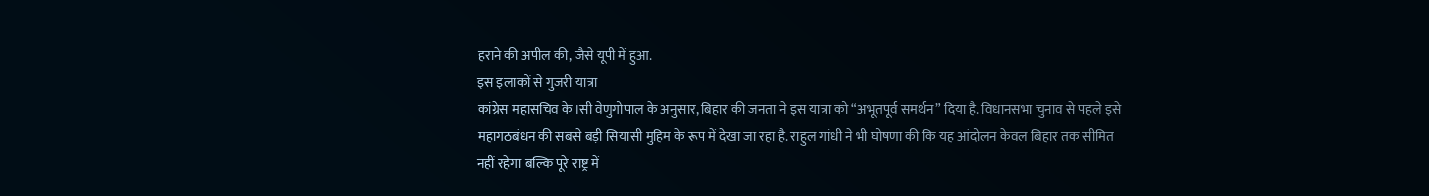हराने की अपील की, जैसे यूपी में हुआ.
इस इलाकों से गुजरी यात्रा
कांग्रेस महासचिव के।सी वेणुगोपाल के अनुसार, बिहार की जनता ने इस यात्रा को “अभूतपूर्व समर्थन” दिया है. विधानसभा चुनाव से पहले इसे महागठबंधन की सबसे बड़ी सियासी मुहिम के रूप में देखा जा रहा है. राहुल गांधी ने भी घोषणा की कि यह आंदोलन केवल बिहार तक सीमित नहीं रहेगा बल्कि पूरे राष्ट्र में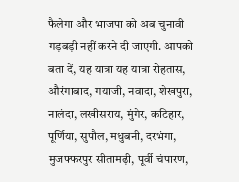फैलेगा और भाजपा को अब चुनावी गड़बड़ी नहीं करने दी जाएगी. आपको बता दें, यह यात्रा यह यात्रा रोहतास, औरंगाबाद, गयाजी, नवादा, शेखपुरा, नालंदा, लखीसराय, मुंगेर, कटिहार, पूर्णिया, सुपौल, मधुबनी, दरभंगा, मुजफ्फरपुर सीतामढ़ी, पूर्वी चंपारण,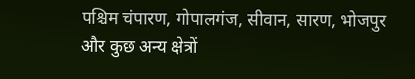पश्चिम चंपारण, गोपालगंज, सीवान, सारण, भोजपुर और कुछ अन्य क्षेत्रों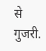से गुजरी.